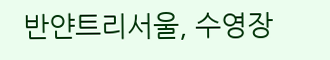반얀트리서울, 수영장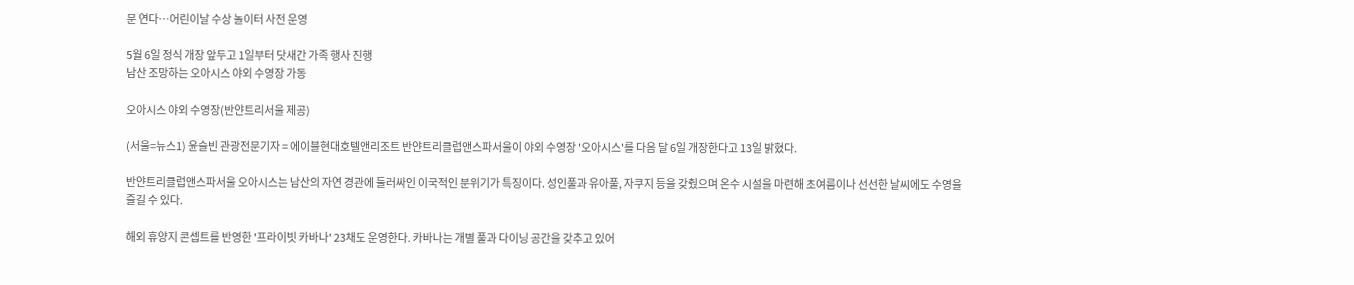문 연다…어린이날 수상 놀이터 사전 운영

5월 6일 정식 개장 앞두고 1일부터 닷새간 가족 행사 진행
남산 조망하는 오아시스 야외 수영장 가동

오아시스 야외 수영장(반얀트리서울 제공)

(서울=뉴스1) 윤슬빈 관광전문기자 = 에이블현대호텔앤리조트 반얀트리클럽앤스파서울이 야외 수영장 '오아시스'를 다음 달 6일 개장한다고 13일 밝혔다.

반얀트리클럽앤스파서울 오아시스는 남산의 자연 경관에 둘러싸인 이국적인 분위기가 특징이다. 성인풀과 유아풀, 자쿠지 등을 갖췄으며 온수 시설을 마련해 초여름이나 선선한 날씨에도 수영을 즐길 수 있다.

해외 휴양지 콘셉트를 반영한 '프라이빗 카바나' 23채도 운영한다. 카바나는 개별 풀과 다이닝 공간을 갖추고 있어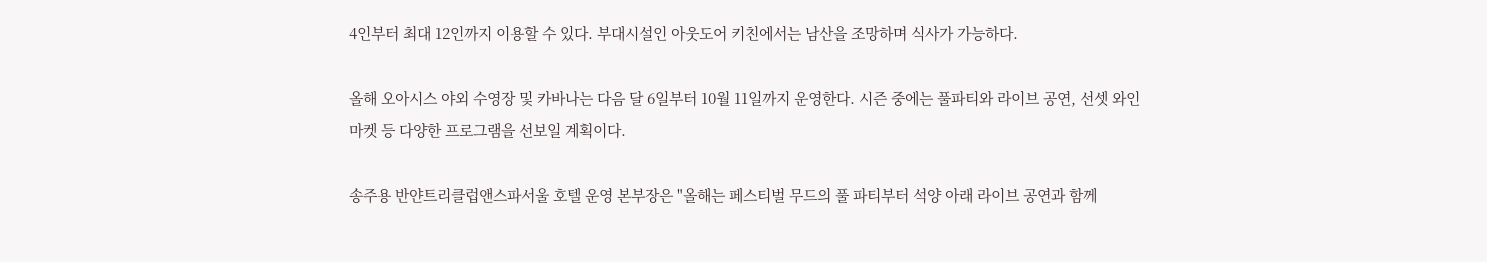4인부터 최대 12인까지 이용할 수 있다. 부대시설인 아웃도어 키친에서는 남산을 조망하며 식사가 가능하다.

올해 오아시스 야외 수영장 및 카바나는 다음 달 6일부터 10월 11일까지 운영한다. 시즌 중에는 풀파티와 라이브 공연, 선셋 와인마켓 등 다양한 프로그램을 선보일 계획이다.

송주용 반얀트리클럽앤스파서울 호텔 운영 본부장은 "올해는 페스티벌 무드의 풀 파티부터 석양 아래 라이브 공연과 함께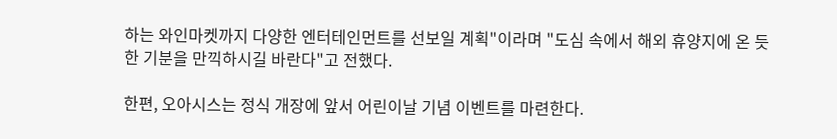하는 와인마켓까지 다양한 엔터테인먼트를 선보일 계획"이라며 "도심 속에서 해외 휴양지에 온 듯한 기분을 만끽하시길 바란다"고 전했다.

한편, 오아시스는 정식 개장에 앞서 어린이날 기념 이벤트를 마련한다.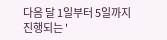다음 달 1일부터 5일까지 진행되는 '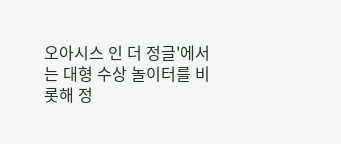오아시스 인 더 정글'에서는 대형 수상 놀이터를 비롯해 정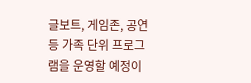글보트, 게임존, 공연 등 가족 단위 프로그램을 운영할 예정이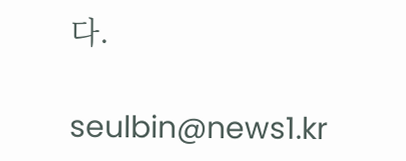다.

seulbin@news1.kr